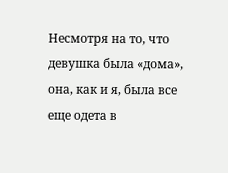Несмотря на то, что девушка была «дома», она, как и я, была все еще одета в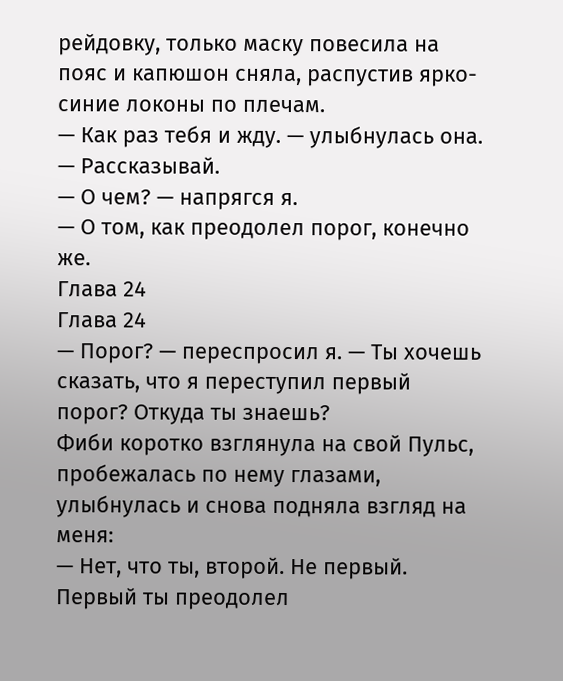рейдовку, только маску повесила на пояс и капюшон сняла, распустив ярко-синие локоны по плечам.
— Как раз тебя и жду. — улыбнулась она. — Рассказывай.
— О чем? — напрягся я.
— О том, как преодолел порог, конечно же.
Глава 24
Глава 24
— Порог? — переспросил я. — Ты хочешь сказать, что я переступил первый порог? Откуда ты знаешь?
Фиби коротко взглянула на свой Пульс, пробежалась по нему глазами, улыбнулась и снова подняла взгляд на меня:
— Нет, что ты, второй. Не первый. Первый ты преодолел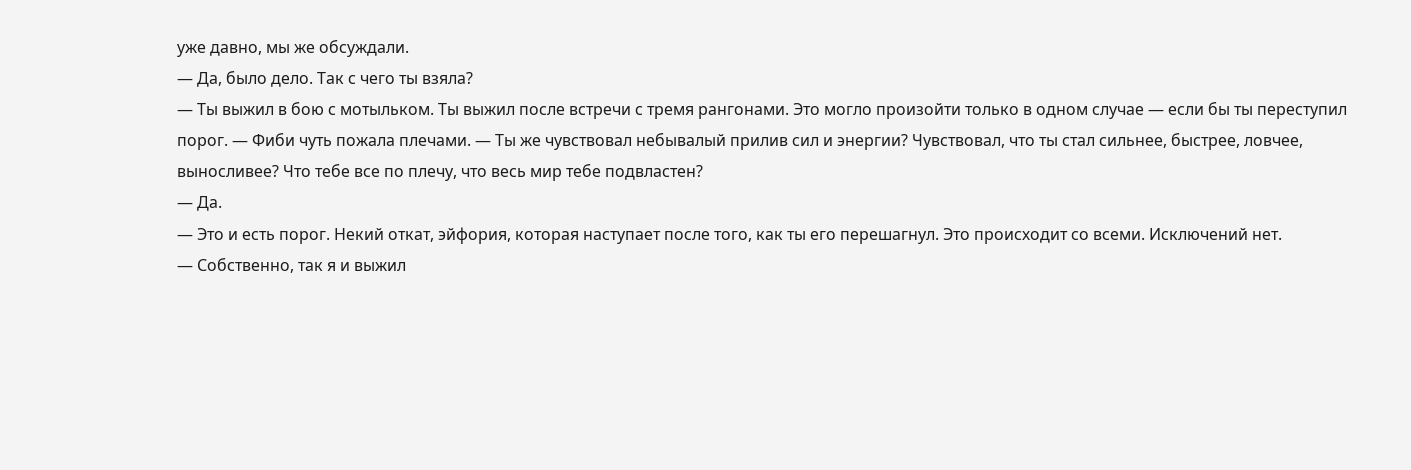уже давно, мы же обсуждали.
— Да, было дело. Так с чего ты взяла?
— Ты выжил в бою с мотыльком. Ты выжил после встречи с тремя рангонами. Это могло произойти только в одном случае — если бы ты переступил порог. — Фиби чуть пожала плечами. — Ты же чувствовал небывалый прилив сил и энергии? Чувствовал, что ты стал сильнее, быстрее, ловчее, выносливее? Что тебе все по плечу, что весь мир тебе подвластен?
— Да.
— Это и есть порог. Некий откат, эйфория, которая наступает после того, как ты его перешагнул. Это происходит со всеми. Исключений нет.
— Собственно, так я и выжил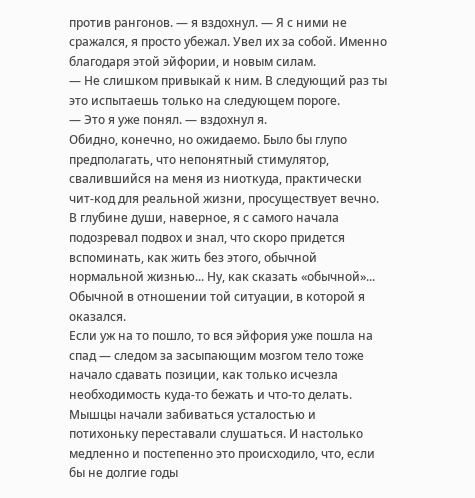против рангонов. — я вздохнул. — Я с ними не сражался, я просто убежал. Увел их за собой. Именно благодаря этой эйфории, и новым силам.
— Не слишком привыкай к ним. В следующий раз ты это испытаешь только на следующем пороге.
— Это я уже понял. — вздохнул я.
Обидно, конечно, но ожидаемо. Было бы глупо предполагать, что непонятный стимулятор, свалившийся на меня из ниоткуда, практически чит-код для реальной жизни, просуществует вечно. В глубине души, наверное, я с самого начала подозревал подвох и знал, что скоро придется вспоминать, как жить без этого, обычной нормальной жизнью... Ну, как сказать «обычной»... Обычной в отношении той ситуации, в которой я оказался.
Если уж на то пошло, то вся эйфория уже пошла на спад — следом за засыпающим мозгом тело тоже начало сдавать позиции, как только исчезла необходимость куда-то бежать и что-то делать. Мышцы начали забиваться усталостью и потихоньку переставали слушаться. И настолько медленно и постепенно это происходило, что, если бы не долгие годы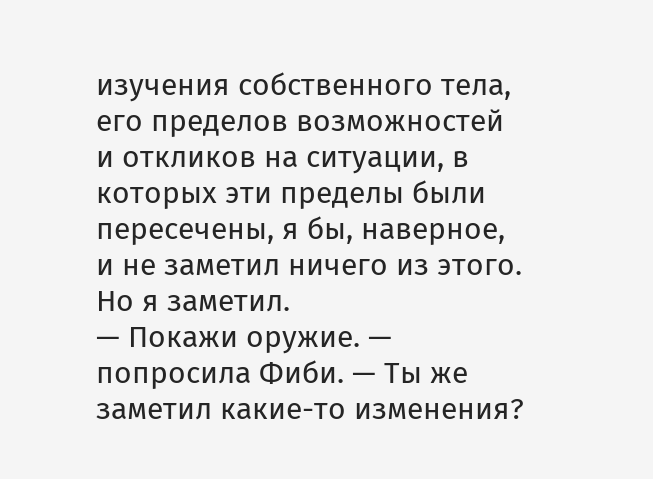изучения собственного тела, его пределов возможностей и откликов на ситуации, в которых эти пределы были пересечены, я бы, наверное, и не заметил ничего из этого.
Но я заметил.
— Покажи оружие. — попросила Фиби. — Ты же заметил какие-то изменения?